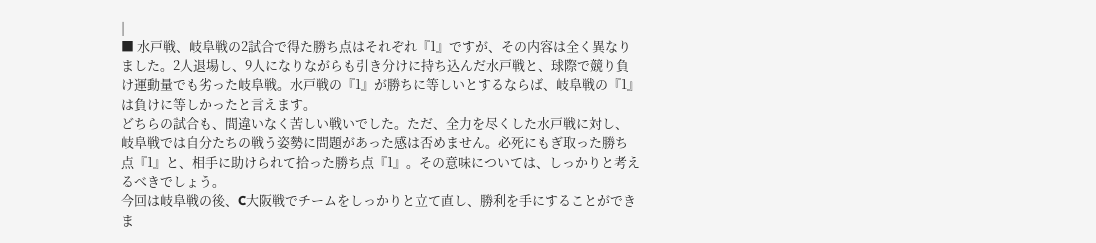|
■ 水戸戦、岐阜戦の2試合で得た勝ち点はそれぞれ『1』ですが、その内容は全く異なりました。2人退場し、9人になりながらも引き分けに持ち込んだ水戸戦と、球際で競り負け運動量でも劣った岐阜戦。水戸戦の『1』が勝ちに等しいとするならば、岐阜戦の『1』は負けに等しかったと言えます。
どちらの試合も、間違いなく苦しい戦いでした。ただ、全力を尽くした水戸戦に対し、岐阜戦では自分たちの戦う姿勢に問題があった感は否めません。必死にもぎ取った勝ち点『1』と、相手に助けられて拾った勝ち点『1』。その意味については、しっかりと考えるべきでしょう。
今回は岐阜戦の後、C大阪戦でチームをしっかりと立て直し、勝利を手にすることができま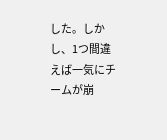した。しかし、1つ間違えば一気にチームが崩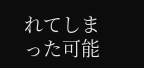れてしまった可能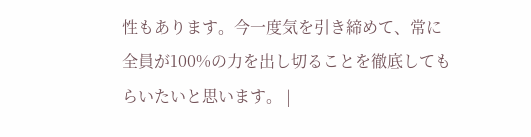性もあります。今一度気を引き締めて、常に全員が100%の力を出し切ることを徹底してもらいたいと思います。 |